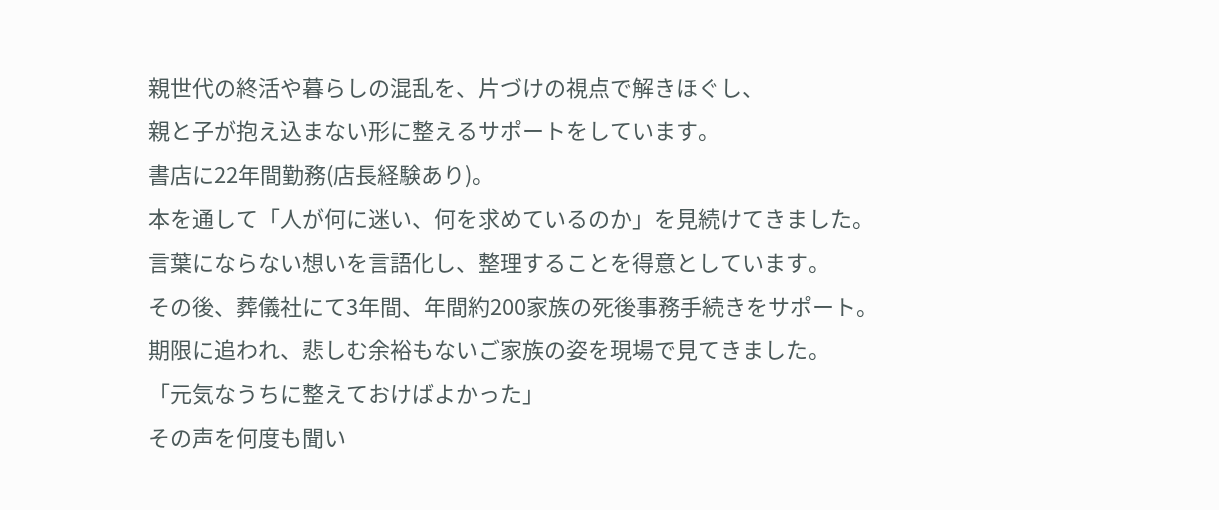親世代の終活や暮らしの混乱を、片づけの視点で解きほぐし、
親と子が抱え込まない形に整えるサポートをしています。
書店に22年間勤務(店長経験あり)。
本を通して「人が何に迷い、何を求めているのか」を見続けてきました。
言葉にならない想いを言語化し、整理することを得意としています。
その後、葬儀社にて3年間、年間約200家族の死後事務手続きをサポート。
期限に追われ、悲しむ余裕もないご家族の姿を現場で見てきました。
「元気なうちに整えておけばよかった」
その声を何度も聞い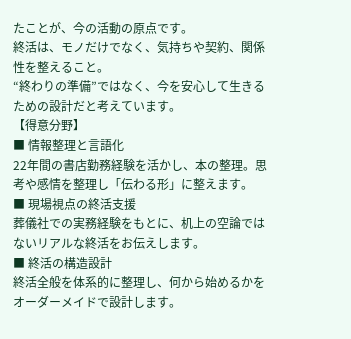たことが、今の活動の原点です。
終活は、モノだけでなく、気持ちや契約、関係性を整えること。
“終わりの準備”ではなく、今を安心して生きるための設計だと考えています。
【得意分野】
■ 情報整理と言語化
22年間の書店勤務経験を活かし、本の整理。思考や感情を整理し「伝わる形」に整えます。
■ 現場視点の終活支援
葬儀社での実務経験をもとに、机上の空論ではないリアルな終活をお伝えします。
■ 終活の構造設計
終活全般を体系的に整理し、何から始めるかをオーダーメイドで設計します。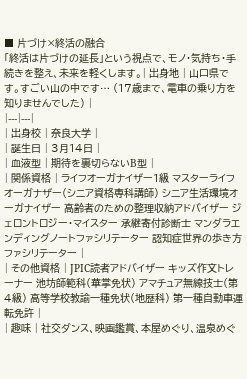■ 片づけ×終活の融合
「終活は片づけの延長」という視点で、モノ・気持ち・手続きを整え、未来を軽くします。| 出身地 | 山口県です。すごい山の中です… (17歳まで、電車の乗り方を知りませんでした) |
|---|---|
| 出身校 | 奈良大学 |
| 誕生日 | 3月14日 |
| 血液型 | 期待を裏切らないB型 |
| 関係資格 | ライフオーガナイザー1級 マスターライフオーガナザー(シニア資格専科講師) シニア生活環境オーガナイザー 高齢者のための整理収納アドバイザー ジェロントロジー・マイスター 承継寄付診断士 マンダラエンディングノートファシリテーター 認知症世界の歩き方ファシリテーター |
| その他資格 | JPIC読者アドバイザー キッズ作文トレーナー 池坊師範科(華掌免状) アマチュア無線技士(第4級) 高等学校教諭一種免状(地歴科) 第一種自動車運転免許 |
| 趣味 | 社交ダンス、映画鑑賞、本屋めぐり、温泉めぐ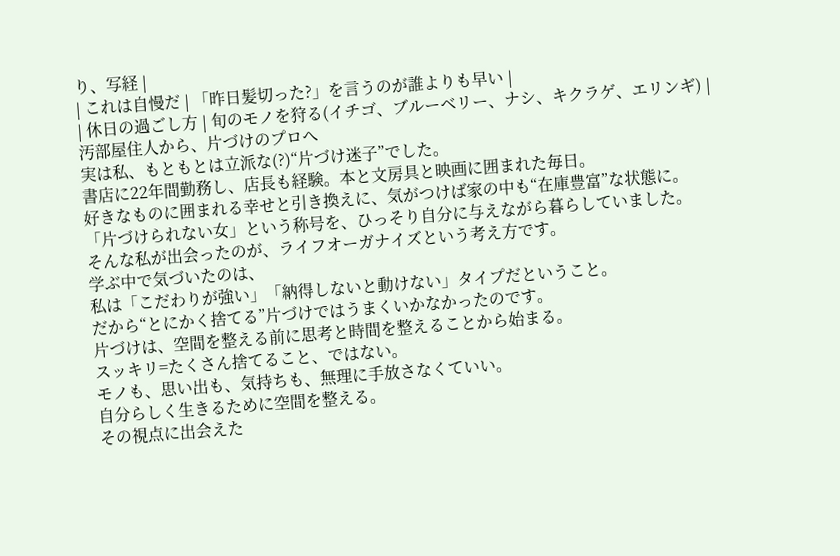り、写経 |
| これは自慢だ | 「昨日髪切った?」を言うのが誰よりも早い |
| 休日の過ごし方 | 旬のモノを狩る(イチゴ、ブルーベリー、ナシ、キクラゲ、エリンギ) |
汚部屋住人から、片づけのプロへ
実は私、もともとは立派な(?)“片づけ迷子”でした。
書店に22年間勤務し、店長も経験。本と文房具と映画に囲まれた毎日。
好きなものに囲まれる幸せと引き換えに、気がつけば家の中も“在庫豊富”な状態に。
「片づけられない女」という称号を、ひっそり自分に与えながら暮らしていました。
そんな私が出会ったのが、ライフオーガナイズという考え方です。
学ぶ中で気づいたのは、
私は「こだわりが強い」「納得しないと動けない」タイプだということ。
だから“とにかく捨てる”片づけではうまくいかなかったのです。
片づけは、空間を整える前に思考と時間を整えることから始まる。
スッキリ=たくさん捨てること、ではない。
モノも、思い出も、気持ちも、無理に手放さなくていい。
自分らしく生きるために空間を整える。
その視点に出会えた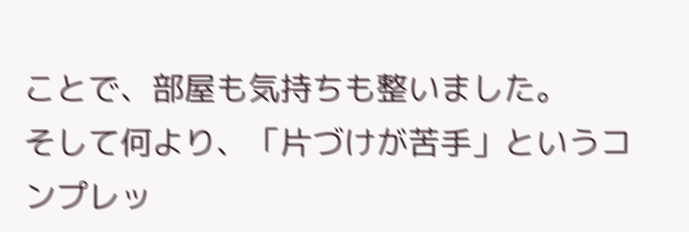ことで、部屋も気持ちも整いました。
そして何より、「片づけが苦手」というコンプレッ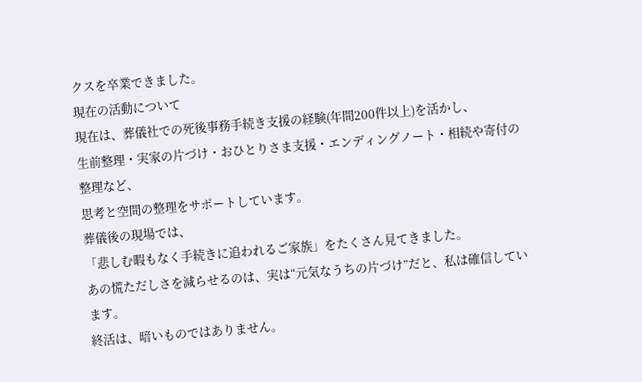クスを卒業できました。
現在の活動について
現在は、葬儀社での死後事務手続き支援の経験(年間200件以上)を活かし、
生前整理・実家の片づけ・おひとりさま支援・エンディングノート・相続や寄付の整理など、
思考と空間の整理をサポートしています。
葬儀後の現場では、
「悲しむ暇もなく手続きに追われるご家族」をたくさん見てきました。
あの慌ただしさを減らせるのは、実は“元気なうちの片づけ”だと、私は確信しています。
終活は、暗いものではありません。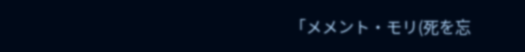「メメント・モリ(死を忘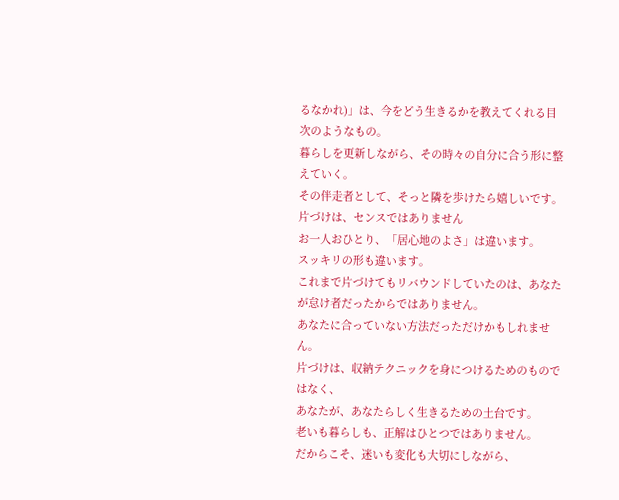るなかれ)」は、今をどう生きるかを教えてくれる目次のようなもの。
暮らしを更新しながら、その時々の自分に合う形に整えていく。
その伴走者として、そっと隣を歩けたら嬉しいです。
片づけは、センスではありません
お一人おひとり、「居心地のよさ」は違います。
スッキリの形も違います。
これまで片づけてもリバウンドしていたのは、あなたが怠け者だったからではありません。
あなたに合っていない方法だっただけかもしれません。
片づけは、収納テクニックを身につけるためのものではなく、
あなたが、あなたらしく生きるための土台です。
老いも暮らしも、正解はひとつではありません。
だからこそ、迷いも変化も大切にしながら、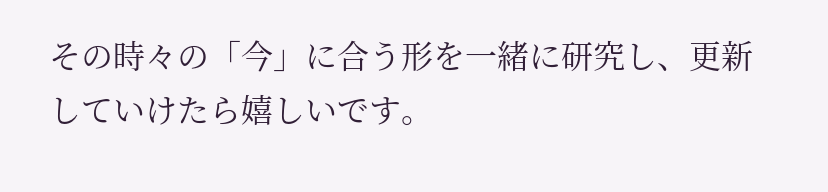その時々の「今」に合う形を一緒に研究し、更新していけたら嬉しいです。